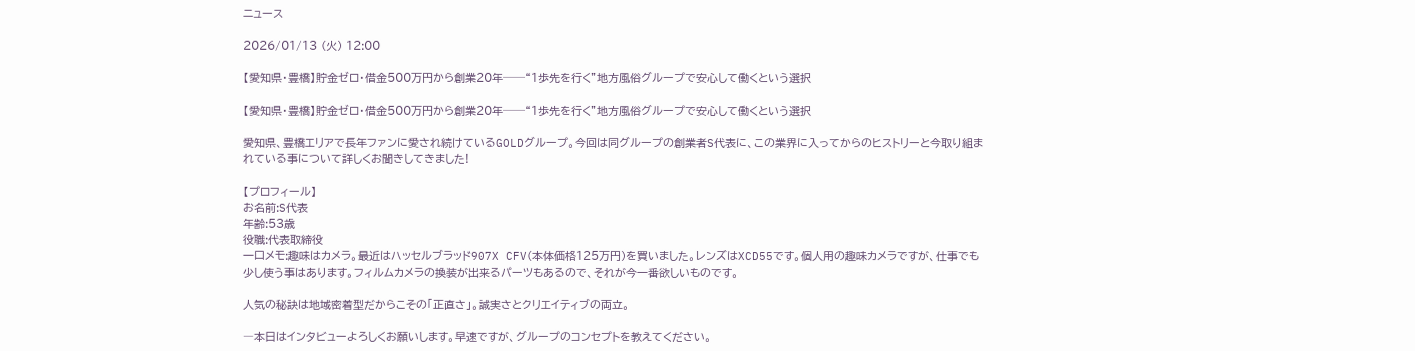ニュース

2026/01/13 (火) 12:00

【愛知県・豊橋】貯金ゼロ・借金500万円から創業20年──“1歩先を行く”地方風俗グループで安心して働くという選択

【愛知県・豊橋】貯金ゼロ・借金500万円から創業20年──“1歩先を行く”地方風俗グループで安心して働くという選択

愛知県、豊橋エリアで長年ファンに愛され続けているGOLDグループ。今回は同グループの創業者S代表に、この業界に入ってからのヒストリーと今取り組まれている事について詳しくお聞きしてきました!

【プロフィール】
お名前:S代表
年齢:53歳
役職:代表取締役
一口メモ:趣味はカメラ。最近はハッセルブラッド907X CFV(本体価格125万円)を買いました。レンズはXCD55です。個人用の趣味カメラですが、仕事でも少し使う事はあります。フィルムカメラの換装が出来るパーツもあるので、それが今一番欲しいものです。

人気の秘訣は地域密着型だからこその「正直さ」。誠実さとクリエイティブの両立。

―本日はインタビューよろしくお願いします。早速ですが、グループのコンセプトを教えてください。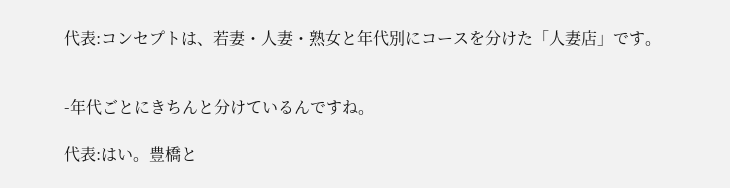代表:コンセプトは、若妻・人妻・熟女と年代別にコースを分けた「人妻店」です。


-年代ごとにきちんと分けているんですね。

代表:はい。豊橋と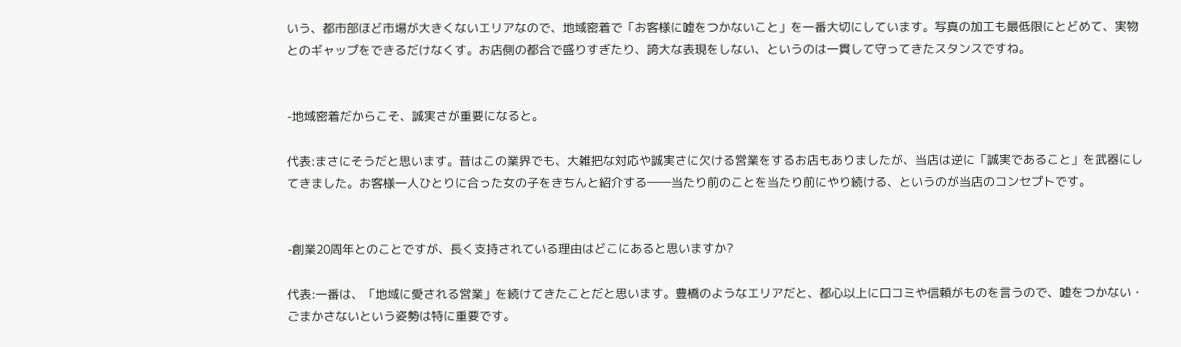いう、都市部ほど市場が大きくないエリアなので、地域密着で「お客様に嘘をつかないこと」を一番大切にしています。写真の加工も最低限にとどめて、実物とのギャップをできるだけなくす。お店側の都合で盛りすぎたり、誇大な表現をしない、というのは一貫して守ってきたスタンスですね。


-地域密着だからこそ、誠実さが重要になると。

代表:まさにそうだと思います。昔はこの業界でも、大雑把な対応や誠実さに欠ける営業をするお店もありましたが、当店は逆に「誠実であること」を武器にしてきました。お客様一人ひとりに合った女の子をきちんと紹介する――当たり前のことを当たり前にやり続ける、というのが当店のコンセプトです。


-創業20周年とのことですが、長く支持されている理由はどこにあると思いますか?

代表:一番は、「地域に愛される営業」を続けてきたことだと思います。豊橋のようなエリアだと、都心以上に口コミや信頼がものを言うので、嘘をつかない・ごまかさないという姿勢は特に重要です。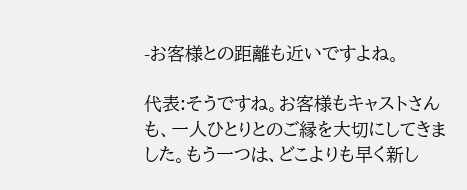-お客様との距離も近いですよね。

代表:そうですね。お客様もキャストさんも、一人ひとりとのご縁を大切にしてきました。もう一つは、どこよりも早く新し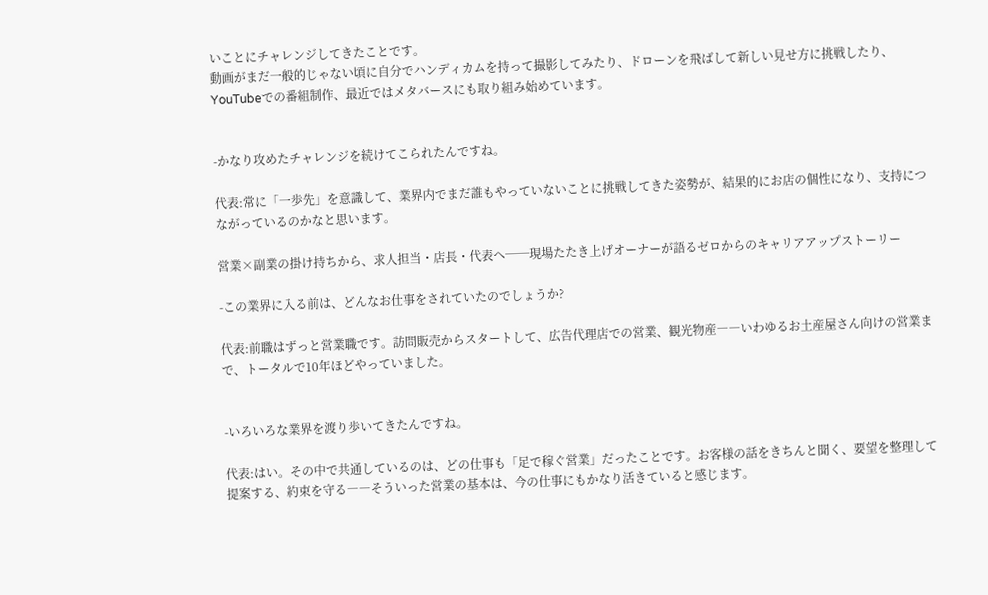いことにチャレンジしてきたことです。
動画がまだ一般的じゃない頃に自分でハンディカムを持って撮影してみたり、ドローンを飛ばして新しい見せ方に挑戦したり、YouTubeでの番組制作、最近ではメタバースにも取り組み始めています。


-かなり攻めたチャレンジを続けてこられたんですね。

代表:常に「一歩先」を意識して、業界内でまだ誰もやっていないことに挑戦してきた姿勢が、結果的にお店の個性になり、支持につながっているのかなと思います。

営業×副業の掛け持ちから、求人担当・店長・代表へ──現場たたき上げオーナーが語るゼロからのキャリアアップストーリー

-この業界に入る前は、どんなお仕事をされていたのでしょうか?

代表:前職はずっと営業職です。訪問販売からスタートして、広告代理店での営業、観光物産――いわゆるお土産屋さん向けの営業まで、トータルで10年ほどやっていました。


-いろいろな業界を渡り歩いてきたんですね。

代表:はい。その中で共通しているのは、どの仕事も「足で稼ぐ営業」だったことです。お客様の話をきちんと聞く、要望を整理して提案する、約束を守る――そういった営業の基本は、今の仕事にもかなり活きていると感じます。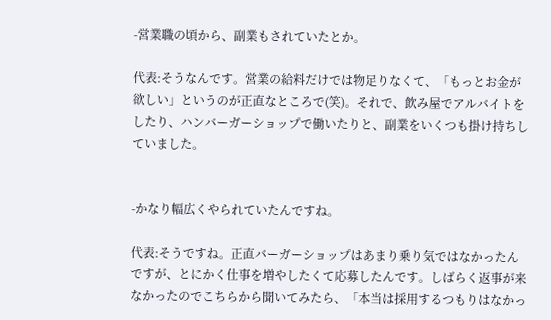-営業職の頃から、副業もされていたとか。

代表:そうなんです。営業の給料だけでは物足りなくて、「もっとお金が欲しい」というのが正直なところで(笑)。それで、飲み屋でアルバイトをしたり、ハンバーガーショップで働いたりと、副業をいくつも掛け持ちしていました。


-かなり幅広くやられていたんですね。

代表:そうですね。正直バーガーショップはあまり乗り気ではなかったんですが、とにかく仕事を増やしたくて応募したんです。しばらく返事が来なかったのでこちらから聞いてみたら、「本当は採用するつもりはなかっ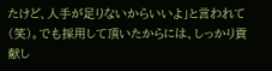たけど、人手が足りないからいいよ」と言われて(笑)。でも採用して頂いたからには、しっかり貢献し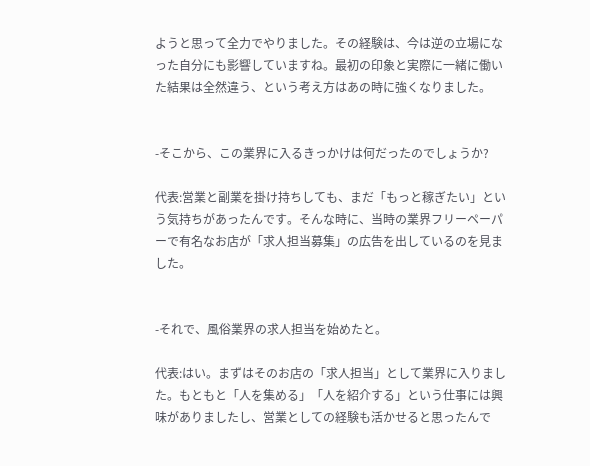ようと思って全力でやりました。その経験は、今は逆の立場になった自分にも影響していますね。最初の印象と実際に一緒に働いた結果は全然違う、という考え方はあの時に強くなりました。


-そこから、この業界に入るきっかけは何だったのでしょうか?

代表:営業と副業を掛け持ちしても、まだ「もっと稼ぎたい」という気持ちがあったんです。そんな時に、当時の業界フリーペーパーで有名なお店が「求人担当募集」の広告を出しているのを見ました。


-それで、風俗業界の求人担当を始めたと。

代表:はい。まずはそのお店の「求人担当」として業界に入りました。もともと「人を集める」「人を紹介する」という仕事には興味がありましたし、営業としての経験も活かせると思ったんで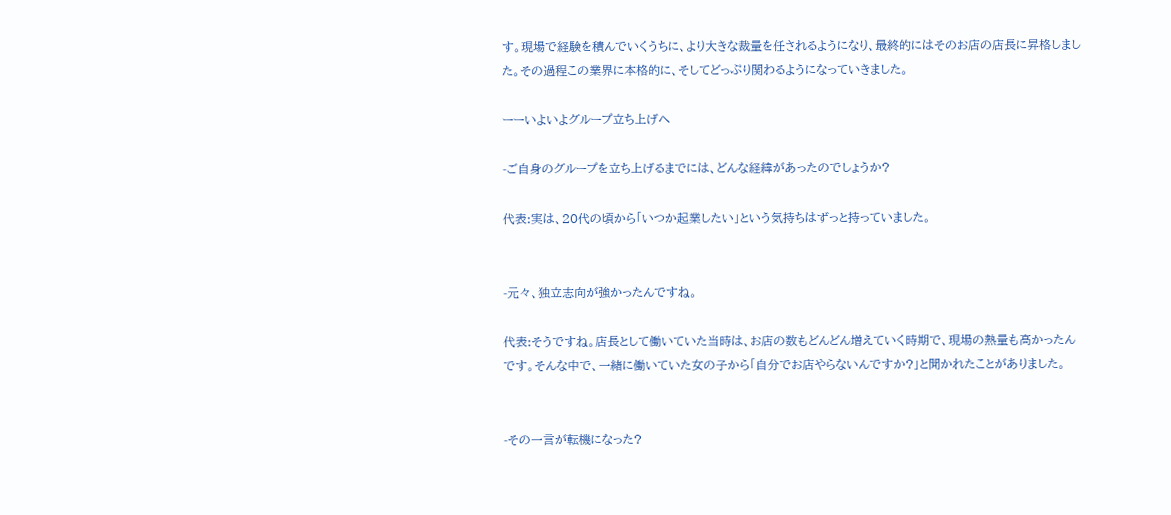す。現場で経験を積んでいくうちに、より大きな裁量を任されるようになり、最終的にはそのお店の店長に昇格しました。その過程この業界に本格的に、そしてどっぷり関わるようになっていきました。

ーーいよいよグループ立ち上げへ

-ご自身のグループを立ち上げるまでには、どんな経緯があったのでしょうか?

代表:実は、20代の頃から「いつか起業したい」という気持ちはずっと持っていました。


-元々、独立志向が強かったんですね。

代表:そうですね。店長として働いていた当時は、お店の数もどんどん増えていく時期で、現場の熱量も高かったんです。そんな中で、一緒に働いていた女の子から「自分でお店やらないんですか?」と聞かれたことがありました。


-その一言が転機になった?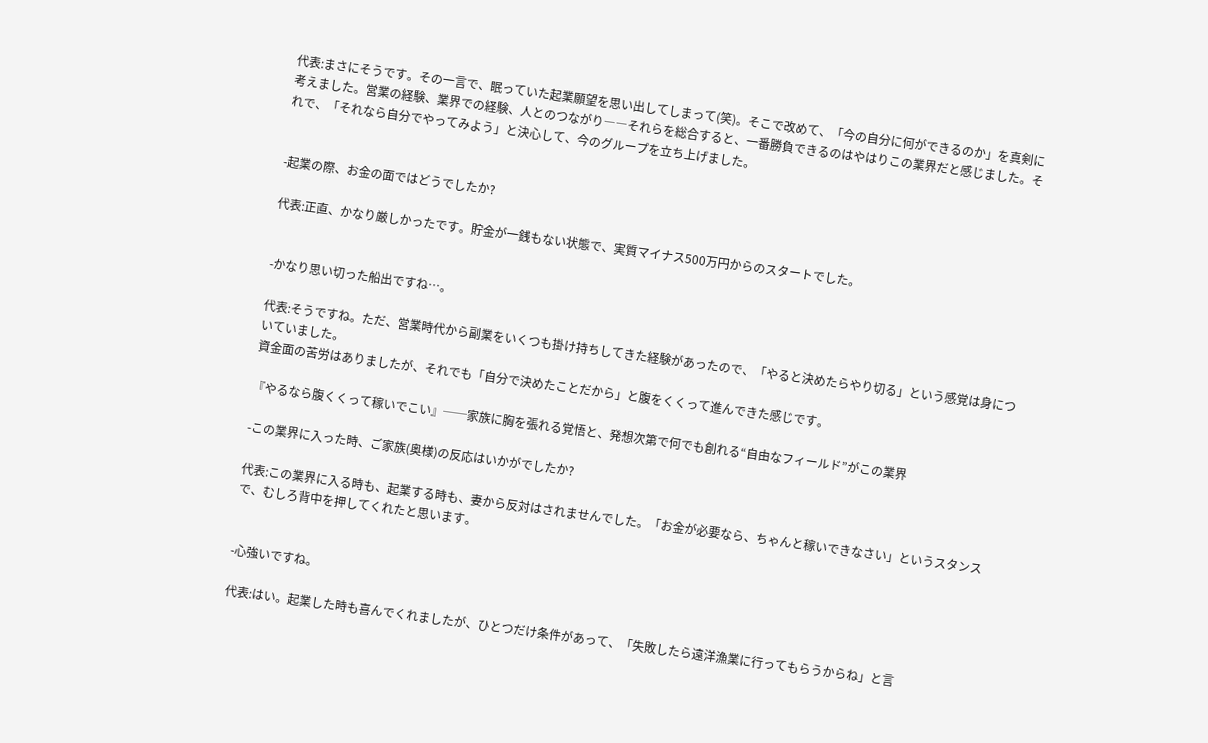代表:まさにそうです。その一言で、眠っていた起業願望を思い出してしまって(笑)。そこで改めて、「今の自分に何ができるのか」を真剣に考えました。営業の経験、業界での経験、人とのつながり――それらを総合すると、一番勝負できるのはやはりこの業界だと感じました。それで、「それなら自分でやってみよう」と決心して、今のグループを立ち上げました。


-起業の際、お金の面ではどうでしたか?

代表:正直、かなり厳しかったです。貯金が一銭もない状態で、実質マイナス500万円からのスタートでした。


-かなり思い切った船出ですね…。

代表:そうですね。ただ、営業時代から副業をいくつも掛け持ちしてきた経験があったので、「やると決めたらやり切る」という感覚は身についていました。
資金面の苦労はありましたが、それでも「自分で決めたことだから」と腹をくくって進んできた感じです。

『やるなら腹くくって稼いでこい』──家族に胸を張れる覚悟と、発想次第で何でも創れる“自由なフィールド”がこの業界

-この業界に入った時、ご家族(奥様)の反応はいかがでしたか?

代表:この業界に入る時も、起業する時も、妻から反対はされませんでした。「お金が必要なら、ちゃんと稼いできなさい」というスタンスで、むしろ背中を押してくれたと思います。


-心強いですね。

代表:はい。起業した時も喜んでくれましたが、ひとつだけ条件があって、「失敗したら遠洋漁業に行ってもらうからね」と言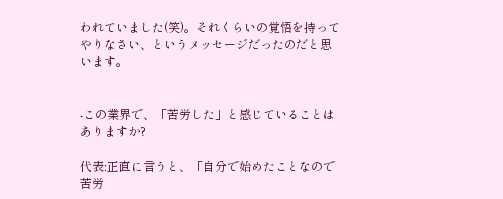われていました(笑)。それくらいの覚悟を持ってやりなさい、というメッセージだったのだと思います。


-この業界で、「苦労した」と感じていることはありますか?

代表:正直に言うと、「自分で始めたことなので苦労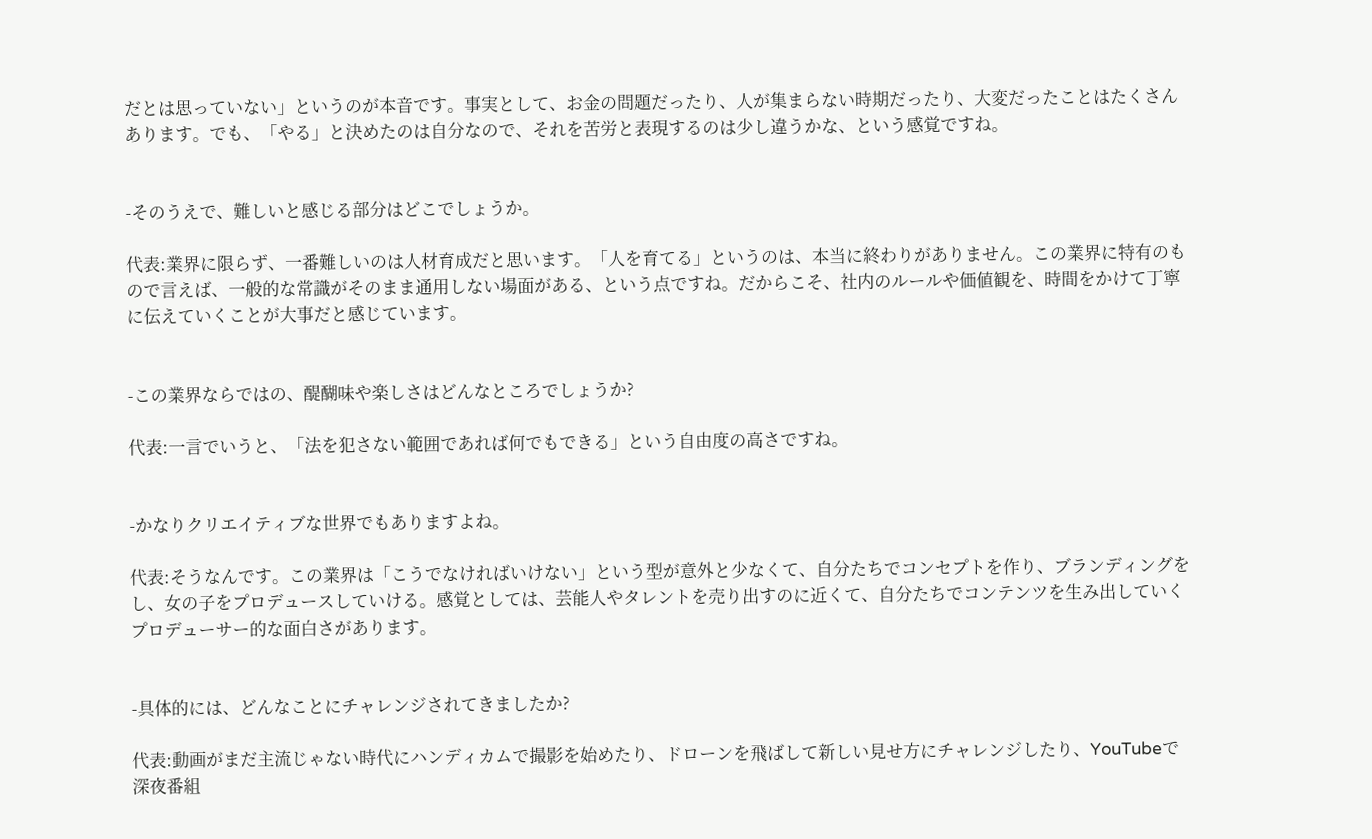だとは思っていない」というのが本音です。事実として、お金の問題だったり、人が集まらない時期だったり、大変だったことはたくさんあります。でも、「やる」と決めたのは自分なので、それを苦労と表現するのは少し違うかな、という感覚ですね。


-そのうえで、難しいと感じる部分はどこでしょうか。

代表:業界に限らず、一番難しいのは人材育成だと思います。「人を育てる」というのは、本当に終わりがありません。この業界に特有のもので言えば、一般的な常識がそのまま通用しない場面がある、という点ですね。だからこそ、社内のルールや価値観を、時間をかけて丁寧に伝えていくことが大事だと感じています。


-この業界ならではの、醍醐味や楽しさはどんなところでしょうか?

代表:一言でいうと、「法を犯さない範囲であれば何でもできる」という自由度の高さですね。


-かなりクリエイティブな世界でもありますよね。

代表:そうなんです。この業界は「こうでなければいけない」という型が意外と少なくて、自分たちでコンセプトを作り、ブランディングをし、女の子をプロデュースしていける。感覚としては、芸能人やタレントを売り出すのに近くて、自分たちでコンテンツを生み出していくプロデューサー的な面白さがあります。


-具体的には、どんなことにチャレンジされてきましたか?

代表:動画がまだ主流じゃない時代にハンディカムで撮影を始めたり、ドローンを飛ばして新しい見せ方にチャレンジしたり、YouTubeで深夜番組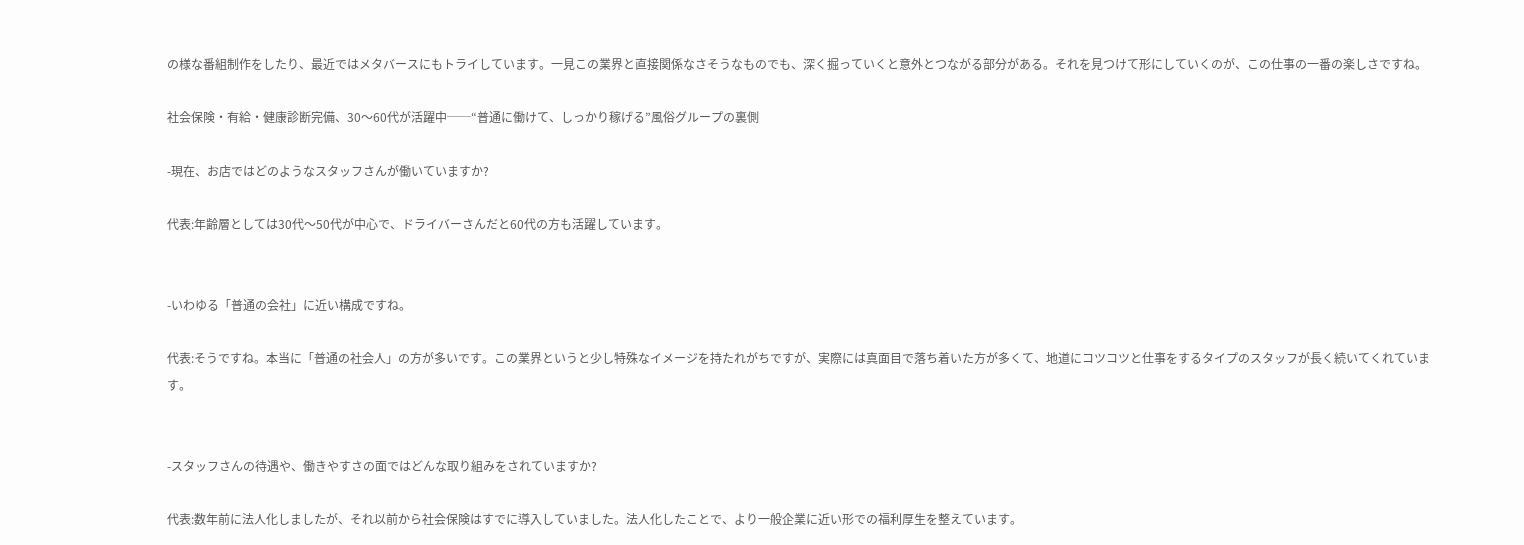の様な番組制作をしたり、最近ではメタバースにもトライしています。一見この業界と直接関係なさそうなものでも、深く掘っていくと意外とつながる部分がある。それを見つけて形にしていくのが、この仕事の一番の楽しさですね。

社会保険・有給・健康診断完備、30〜60代が活躍中──“普通に働けて、しっかり稼げる”風俗グループの裏側

-現在、お店ではどのようなスタッフさんが働いていますか?

代表:年齢層としては30代〜50代が中心で、ドライバーさんだと60代の方も活躍しています。


-いわゆる「普通の会社」に近い構成ですね。

代表:そうですね。本当に「普通の社会人」の方が多いです。この業界というと少し特殊なイメージを持たれがちですが、実際には真面目で落ち着いた方が多くて、地道にコツコツと仕事をするタイプのスタッフが長く続いてくれています。


-スタッフさんの待遇や、働きやすさの面ではどんな取り組みをされていますか?

代表:数年前に法人化しましたが、それ以前から社会保険はすでに導入していました。法人化したことで、より一般企業に近い形での福利厚生を整えています。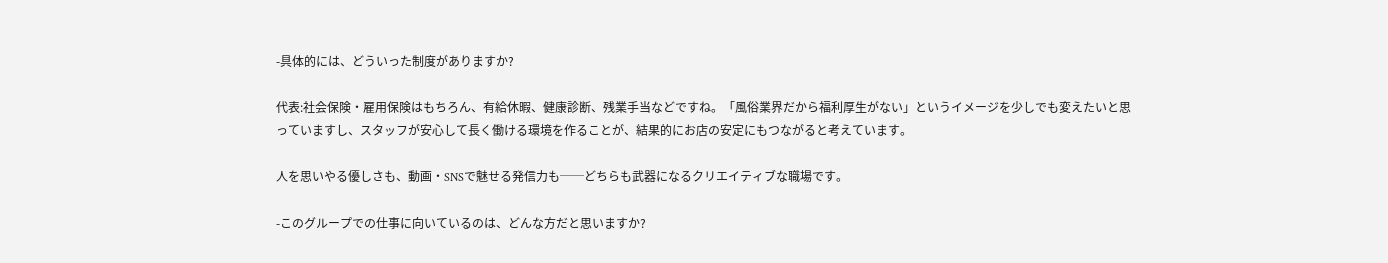-具体的には、どういった制度がありますか?

代表:社会保険・雇用保険はもちろん、有給休暇、健康診断、残業手当などですね。「風俗業界だから福利厚生がない」というイメージを少しでも変えたいと思っていますし、スタッフが安心して長く働ける環境を作ることが、結果的にお店の安定にもつながると考えています。

人を思いやる優しさも、動画・SNSで魅せる発信力も──どちらも武器になるクリエイティブな職場です。

-このグループでの仕事に向いているのは、どんな方だと思いますか?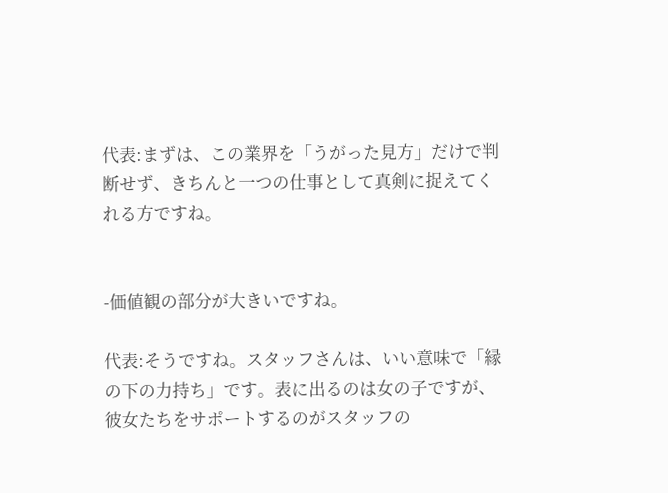代表:まずは、この業界を「うがった見方」だけで判断せず、きちんと一つの仕事として真剣に捉えてくれる方ですね。


-価値観の部分が大きいですね。

代表:そうですね。スタッフさんは、いい意味で「縁の下の力持ち」です。表に出るのは女の子ですが、彼女たちをサポートするのがスタッフの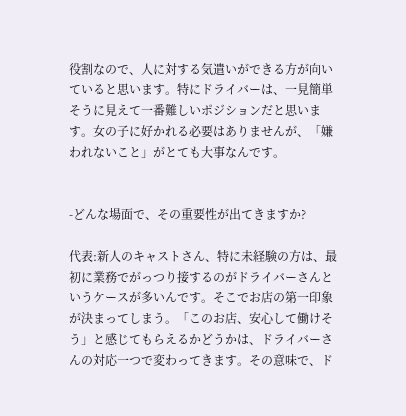役割なので、人に対する気遣いができる方が向いていると思います。特にドライバーは、一見簡単そうに見えて一番難しいポジションだと思います。女の子に好かれる必要はありませんが、「嫌われないこと」がとても大事なんです。


-どんな場面で、その重要性が出てきますか?

代表:新人のキャストさん、特に未経験の方は、最初に業務でがっつり接するのがドライバーさんというケースが多いんです。そこでお店の第一印象が決まってしまう。「このお店、安心して働けそう」と感じてもらえるかどうかは、ドライバーさんの対応一つで変わってきます。その意味で、ド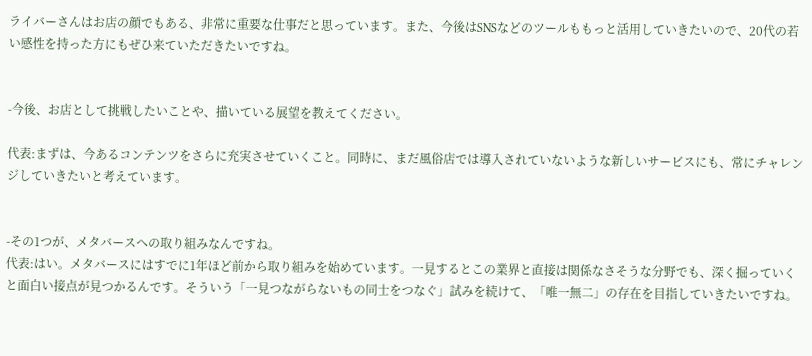ライバーさんはお店の顔でもある、非常に重要な仕事だと思っています。また、今後はSNSなどのツールももっと活用していきたいので、20代の若い感性を持った方にもぜひ来ていただきたいですね。


-今後、お店として挑戦したいことや、描いている展望を教えてください。

代表:まずは、今あるコンテンツをさらに充実させていくこと。同時に、まだ風俗店では導入されていないような新しいサービスにも、常にチャレンジしていきたいと考えています。


-その1つが、メタバースへの取り組みなんですね。
代表:はい。メタバースにはすでに1年ほど前から取り組みを始めています。一見するとこの業界と直接は関係なさそうな分野でも、深く掘っていくと面白い接点が見つかるんです。そういう「一見つながらないもの同士をつなぐ」試みを続けて、「唯一無二」の存在を目指していきたいですね。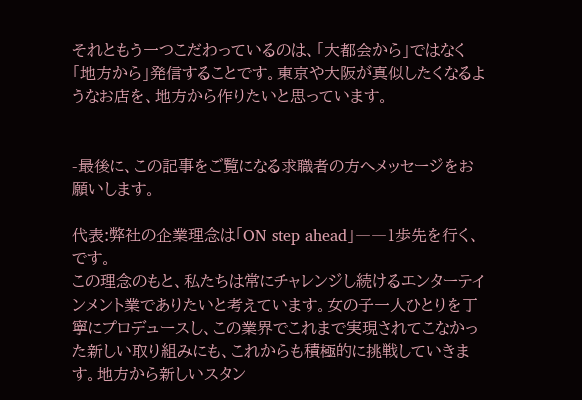それともう一つこだわっているのは、「大都会から」ではなく「地方から」発信することです。東京や大阪が真似したくなるようなお店を、地方から作りたいと思っています。


-最後に、この記事をご覧になる求職者の方へメッセージをお願いします。

代表:弊社の企業理念は「ON step ahead」――1歩先を行く、です。
この理念のもと、私たちは常にチャレンジし続けるエンターテインメント業でありたいと考えています。女の子一人ひとりを丁寧にプロデュースし、この業界でこれまで実現されてこなかった新しい取り組みにも、これからも積極的に挑戦していきます。地方から新しいスタン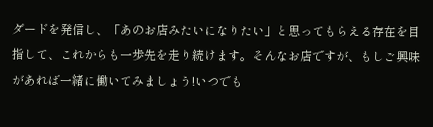ダードを発信し、「あのお店みたいになりたい」と思ってもらえる存在を目指して、これからも一歩先を走り続けます。そんなお店ですが、もしご興味があれば一緒に働いてみましょう!いつでも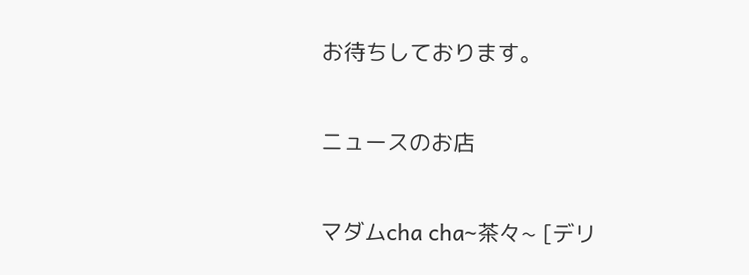お待ちしております。

ニュースのお店

マダムcha cha~茶々~ [デリ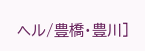ヘル/豊橋・豊川]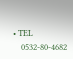• TEL
    0532-80-4682